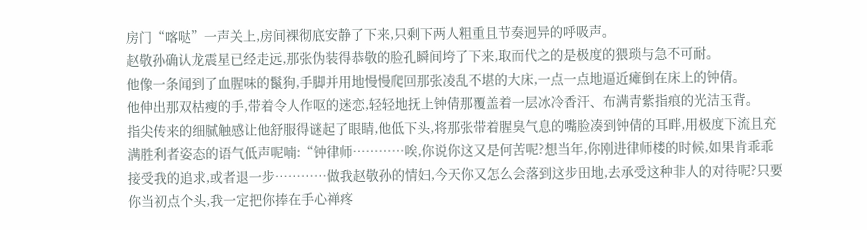房门“喀哒”一声关上,房间裸彻底安静了下来,只剩下两人粗重且节奏迥异的呼吸声。
赵敬孙确认龙震星已经走远,那张伪装得恭敬的脸孔瞬间垮了下来,取而代之的是极度的猥琐与急不可耐。
他像一条闻到了血腥味的鬣狗,手脚并用地慢慢爬回那张凌乱不堪的大床,一点一点地逼近瘫倒在床上的钟倩。
他伸出那双枯瘦的手,带着令人作呕的迷恋,轻轻地抚上钟倩那覆盖着一层冰冷香汗、布满青紫指痕的光洁玉背。
指尖传来的细腻触感让他舒服得谜起了眼睛,他低下头,将那张带着腥臭气息的嘴脸凑到钟倩的耳畔,用极度下流且充满胜利者姿态的语气低声呢喃:“钟律师…………唉,你说你这又是何苦呢?想当年,你刚进律师楼的时候,如果肯乖乖接受我的追求,或者退一步…………做我赵敬孙的情妇,今天你又怎么会落到这步田地,去承受这种非人的对待呢?只要你当初点个头,我一定把你捧在手心禅疼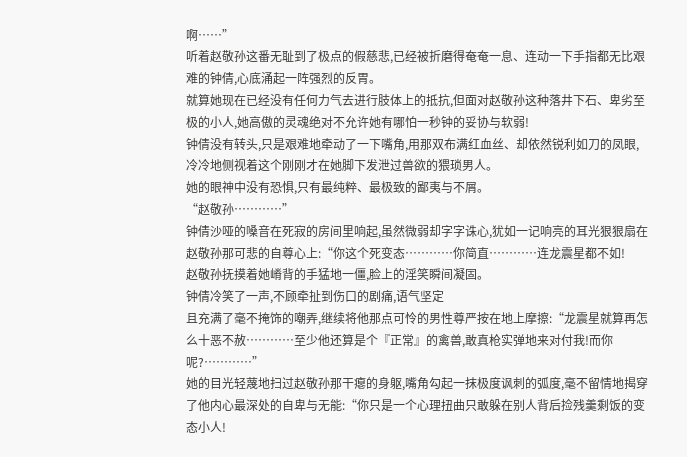啊……”
听着赵敬孙这番无耻到了极点的假慈悲,已经被折磨得奄奄一息、连动一下手指都无比艰难的钟倩,心底涌起一阵强烈的反胃。
就算她现在已经没有任何力气去进行肢体上的抵抗,但面对赵敬孙这种落井下石、卑劣至极的小人,她高傲的灵魂绝对不允许她有哪怕一秒钟的妥协与软弱!
钟倩没有转头,只是艰难地牵动了一下嘴角,用那双布满红血丝、却依然锐利如刀的凤眼,冷冷地侧视着这个刚刚才在她脚下发泄过兽欲的猥琐男人。
她的眼神中没有恐惧,只有最纯粹、最极致的鄙夷与不屑。
“赵敬孙…………”
钟倩沙哑的嗓音在死寂的房间里响起,虽然微弱却字字诛心,犹如一记响亮的耳光狠狠扇在赵敬孙那可悲的自尊心上:“你这个死变态…………你简直…………连龙震星都不如!
赵敬孙抚摸着她嵴背的手猛地一僵,脸上的淫笑瞬间凝固。
钟倩冷笑了一声,不顾牵扯到伤口的剧痛,语气坚定
且充满了毫不掩饰的嘲弄,继续将他那点可怜的男性尊严按在地上摩擦:“龙震星就算再怎么十恶不赦…………至少他还算是个『正常』的禽兽,敢真枪实弹地来对付我!而你呢?…………”
她的目光轻蔑地扫过赵敬孙那干瘪的身躯,嘴角勾起一抹极度讽刺的弧度,毫不留情地揭穿了他内心最深处的自卑与无能:“你只是一个心理扭曲只敢躲在别人背后捡残羹剩饭的变态小人!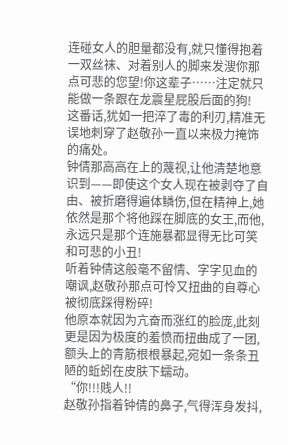连碰女人的胆量都没有,就只懂得抱着一双丝袜、对着别人的脚来发溲你那点可悲的您望!你这辈子……注定就只能做一条跟在龙震星屁股后面的狗!
这番话,犹如一把淬了毒的利刃,精准无误地刺穿了赵敬孙一直以来极力掩饰的痛处。
钟倩那高高在上的蔑视,让他清楚地意识到——即使这个女人现在被剥夺了自由、被折磨得遍体鳞伤,但在精神上,她依然是那个将他踩在脚底的女王,而他,永远只是那个连施暴都显得无比可笑和可悲的小丑!
听着钟倩这般毫不留情、字字见血的嘲讽,赵敬孙那点可怜又扭曲的自尊心被彻底踩得粉碎!
他原本就因为亢奋而涨红的脸庞,此刻更是因为极度的羞愤而扭曲成了一团,额头上的青筋根根暴起,宛如一条条丑陋的蚯蚓在皮肤下蠕动。
“你!!!贱人!!
赵敬孙指着钟倩的鼻子,气得浑身发抖,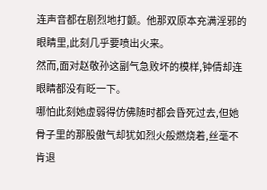连声音都在剧烈地打颤。他那双原本充满淫邪的眼睛里,此刻几乎要喷出火来。
然而,面对赵敬孙这副气急败坏的模样,钟倩却连眼睛都没有眨一下。
哪怕此刻她虚弱得仿佛随时都会昏死过去,但她骨子里的那股傲气却犹如烈火般燃烧着,丝毫不肯退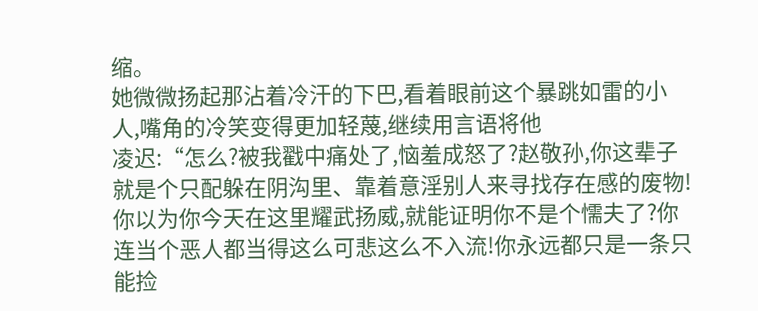缩。
她微微扬起那沾着冷汗的下巴,看着眼前这个暴跳如雷的小人,嘴角的冷笑变得更加轻蔑,继续用言语将他
凌迟:“怎么?被我戳中痛处了,恼羞成怒了?赵敬孙,你这辈子就是个只配躲在阴沟里、靠着意淫别人来寻找存在感的废物!你以为你今天在这里耀武扬威,就能证明你不是个懦夫了?你连当个恶人都当得这么可悲这么不入流!你永远都只是一条只能捡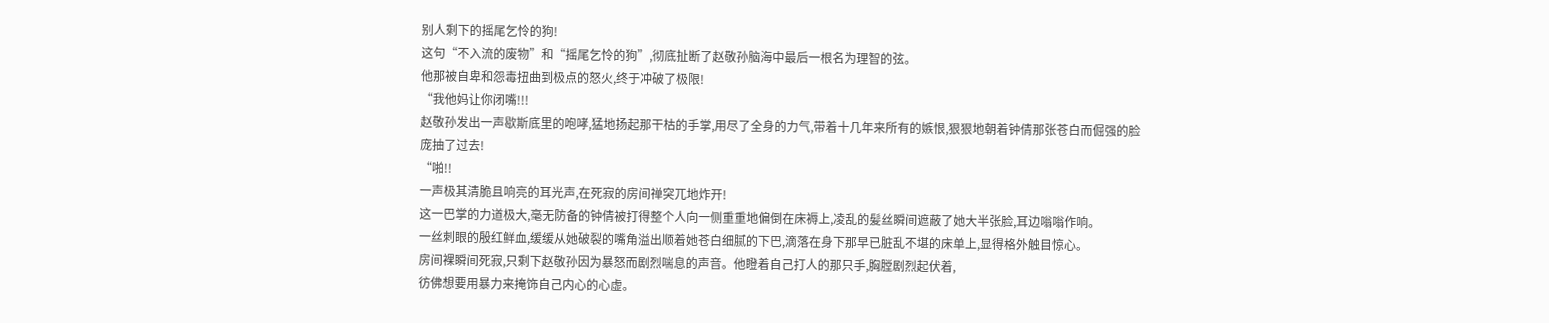别人剩下的摇尾乞怜的狗!
这句“不入流的废物”和“摇尾乞怜的狗”,彻底扯断了赵敬孙脑海中最后一根名为理智的弦。
他那被自卑和怨毒扭曲到极点的怒火,终于冲破了极限!
“我他妈让你闭嘴!!!
赵敬孙发出一声歇斯底里的咆哮,猛地扬起那干枯的手掌,用尽了全身的力气,带着十几年来所有的嫉恨,狠狠地朝着钟倩那张苍白而倔强的脸庞抽了过去!
“啪!!
一声极其清脆且响亮的耳光声,在死寂的房间禅突兀地炸开!
这一巴掌的力道极大,毫无防备的钟倩被打得整个人向一侧重重地偏倒在床褥上,凌乱的髪丝瞬间遮蔽了她大半张脸,耳边嗡嗡作响。
一丝刺眼的殷红鲜血,缓缓从她破裂的嘴角溢出顺着她苍白细腻的下巴,滴落在身下那早已脏乱不堪的床单上,显得格外触目惊心。
房间裸瞬间死寂,只剩下赵敬孙因为暴怒而剧烈喘息的声音。他瞪着自己打人的那只手,胸膛剧烈起伏着,
彷佛想要用暴力来掩饰自己内心的心虚。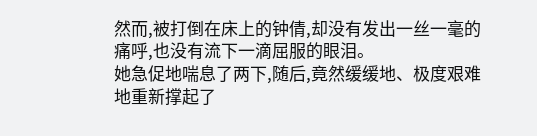然而,被打倒在床上的钟倩,却没有发出一丝一毫的痛呼,也没有流下一滴屈服的眼泪。
她急促地喘息了两下,随后,竟然缓缓地、极度艰难地重新撑起了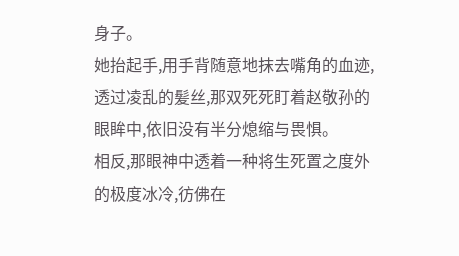身子。
她抬起手,用手背随意地抹去嘴角的血迹,透过凌乱的髪丝,那双死死盯着赵敬孙的眼眸中,依旧没有半分熄缩与畏惧。
相反,那眼神中透着一种将生死置之度外的极度冰冷,彷佛在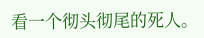看一个彻头彻尾的死人。